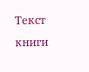Текст книги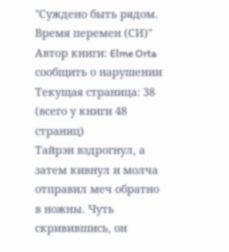"Суждено быть рядом. Время перемен (СИ)"
Автор книги: Elme Orta
сообщить о нарушении
Текущая страница: 38 (всего у книги 48 страниц)
Тайрэн вздрогнул, а затем кивнул и молча отправил меч обратно в ножны. Чуть скривившись, он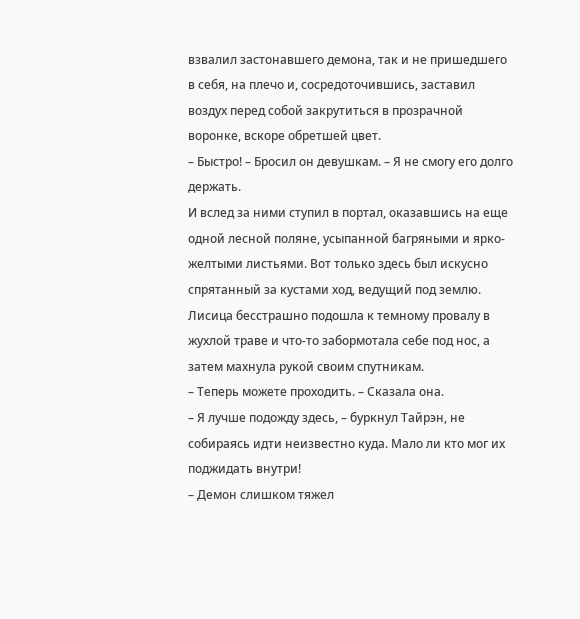взвалил застонавшего демона, так и не пришедшего в себя, на плечо и, сосредоточившись, заставил воздух перед собой закрутиться в прозрачной воронке, вскоре обретшей цвет.
– Быстро! – Бросил он девушкам. – Я не смогу его долго держать.
И вслед за ними ступил в портал, оказавшись на еще одной лесной поляне, усыпанной багряными и ярко-желтыми листьями. Вот только здесь был искусно спрятанный за кустами ход, ведущий под землю.
Лисица бесстрашно подошла к темному провалу в жухлой траве и что-то забормотала себе под нос, а затем махнула рукой своим спутникам.
– Теперь можете проходить. – Сказала она.
– Я лучше подожду здесь, – буркнул Тайрэн, не собираясь идти неизвестно куда. Мало ли кто мог их поджидать внутри!
– Демон слишком тяжел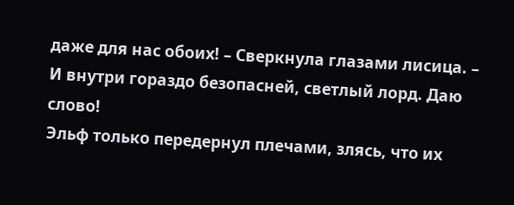даже для нас обоих! – Сверкнула глазами лисица. – И внутри гораздо безопасней, светлый лорд. Даю слово!
Эльф только передернул плечами, злясь, что их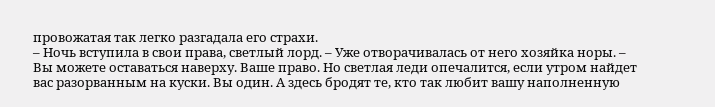провожатая так легко разгадала его страхи.
– Ночь вступила в свои права, светлый лорд. – Уже отворачивалась от него хозяйка норы. – Вы можете оставаться наверху. Ваше право. Но светлая леди опечалится, если утром найдет вас разорванным на куски. Вы один. А здесь бродят те, кто так любит вашу наполненную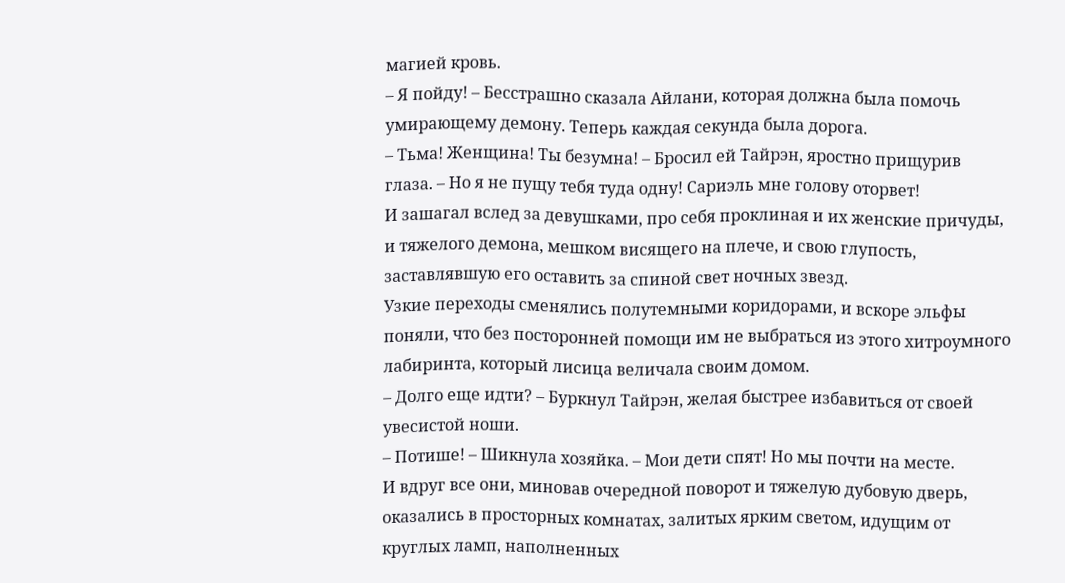магией кровь.
– Я пойду! – Бесстрашно сказала Айлани, которая должна была помочь умирающему демону. Теперь каждая секунда была дорога.
– Тьма! Женщина! Ты безумна! – Бросил ей Тайрэн, яростно прищурив глаза. – Но я не пущу тебя туда одну! Сариэль мне голову оторвет!
И зашагал вслед за девушками, про себя проклиная и их женские причуды, и тяжелого демона, мешком висящего на плече, и свою глупость, заставлявшую его оставить за спиной свет ночных звезд.
Узкие переходы сменялись полутемными коридорами, и вскоре эльфы поняли, что без посторонней помощи им не выбраться из этого хитроумного лабиринта, который лисица величала своим домом.
– Долго еще идти? – Буркнул Тайрэн, желая быстрее избавиться от своей увесистой ноши.
– Потише! – Шикнула хозяйка. – Мои дети спят! Но мы почти на месте.
И вдруг все они, миновав очередной поворот и тяжелую дубовую дверь, оказались в просторных комнатах, залитых ярким светом, идущим от круглых ламп, наполненных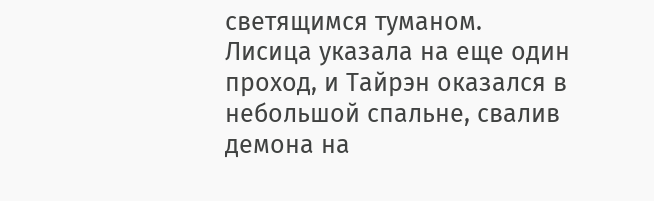светящимся туманом.
Лисица указала на еще один проход, и Тайрэн оказался в небольшой спальне, свалив демона на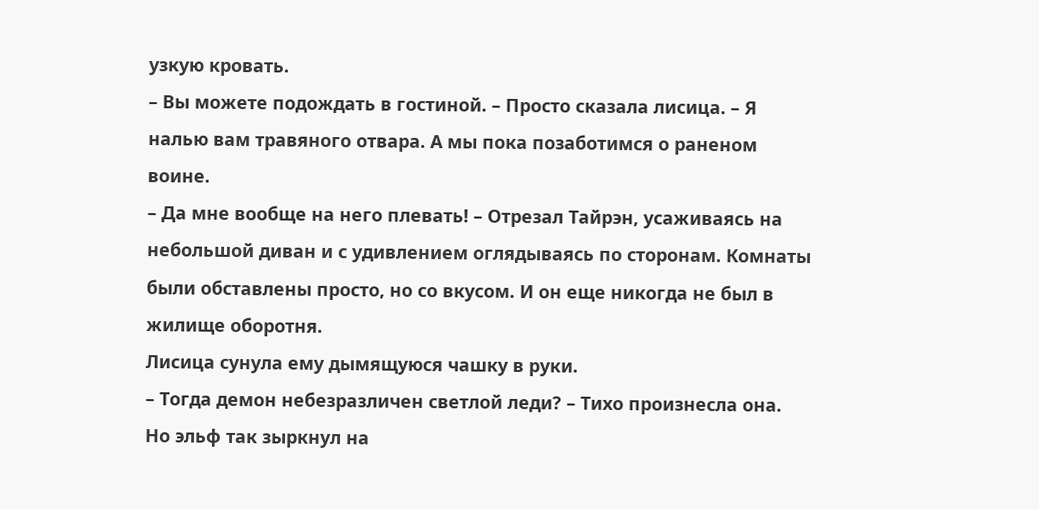узкую кровать.
– Вы можете подождать в гостиной. – Просто сказала лисица. – Я налью вам травяного отвара. А мы пока позаботимся о раненом воине.
– Да мне вообще на него плевать! – Отрезал Тайрэн, усаживаясь на небольшой диван и с удивлением оглядываясь по сторонам. Комнаты были обставлены просто, но со вкусом. И он еще никогда не был в жилище оборотня.
Лисица сунула ему дымящуюся чашку в руки.
– Тогда демон небезразличен светлой леди? – Тихо произнесла она.
Но эльф так зыркнул на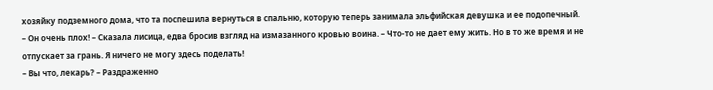хозяйку подземного дома, что та поспешила вернуться в спальню, которую теперь занимала эльфийская девушка и ее подопечный.
– Он очень плох! – Сказала лисица, едва бросив взгляд на измазанного кровью воина. – Что-то не дает ему жить. Но в то же время и не отпускает за грань. Я ничего не могу здесь поделать!
– Вы что, лекарь? – Раздраженно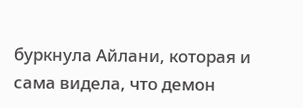буркнула Айлани, которая и сама видела, что демон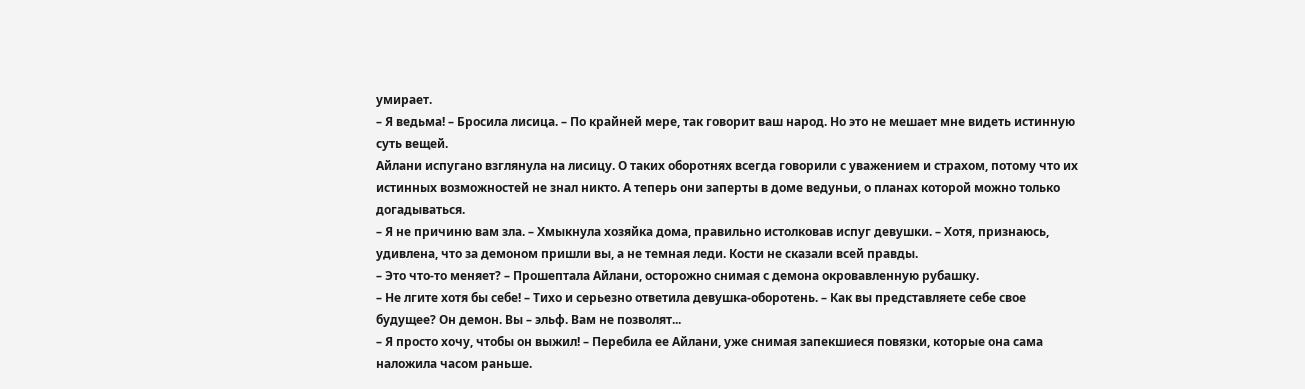умирает.
– Я ведьма! – Бросила лисица. – По крайней мере, так говорит ваш народ. Но это не мешает мне видеть истинную суть вещей.
Айлани испугано взглянула на лисицу. О таких оборотнях всегда говорили с уважением и страхом, потому что их истинных возможностей не знал никто. А теперь они заперты в доме ведуньи, о планах которой можно только догадываться.
– Я не причиню вам зла. – Хмыкнула хозяйка дома, правильно истолковав испуг девушки. – Хотя, признаюсь, удивлена, что за демоном пришли вы, а не темная леди. Кости не сказали всей правды.
– Это что-то меняет? – Прошептала Айлани, осторожно снимая с демона окровавленную рубашку.
– Не лгите хотя бы себе! – Тихо и серьезно ответила девушка-оборотень. – Как вы представляете себе свое будущее? Он демон. Вы – эльф. Вам не позволят...
– Я просто хочу, чтобы он выжил! – Перебила ее Айлани, уже снимая запекшиеся повязки, которые она сама наложила часом раньше.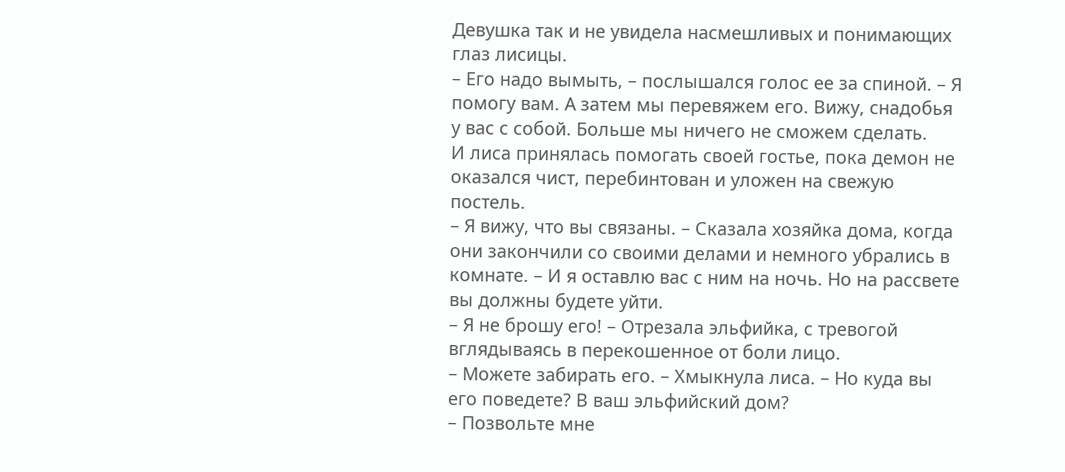Девушка так и не увидела насмешливых и понимающих глаз лисицы.
– Его надо вымыть, – послышался голос ее за спиной. – Я помогу вам. А затем мы перевяжем его. Вижу, снадобья у вас с собой. Больше мы ничего не сможем сделать.
И лиса принялась помогать своей гостье, пока демон не оказался чист, перебинтован и уложен на свежую постель.
– Я вижу, что вы связаны. – Сказала хозяйка дома, когда они закончили со своими делами и немного убрались в комнате. – И я оставлю вас с ним на ночь. Но на рассвете вы должны будете уйти.
– Я не брошу его! – Отрезала эльфийка, с тревогой вглядываясь в перекошенное от боли лицо.
– Можете забирать его. – Хмыкнула лиса. – Но куда вы его поведете? В ваш эльфийский дом?
– Позвольте мне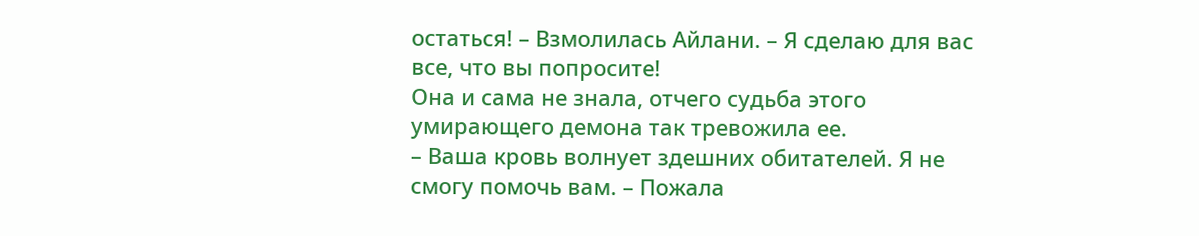остаться! – Взмолилась Айлани. – Я сделаю для вас все, что вы попросите!
Она и сама не знала, отчего судьба этого умирающего демона так тревожила ее.
– Ваша кровь волнует здешних обитателей. Я не смогу помочь вам. – Пожала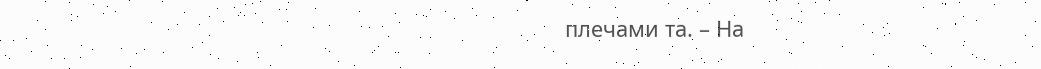плечами та. – На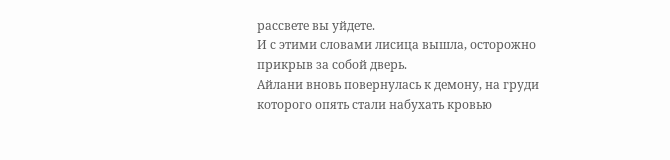рассвете вы уйдете.
И с этими словами лисица вышла, осторожно прикрыв за собой дверь.
Айлани вновь повернулась к демону, на груди которого опять стали набухать кровью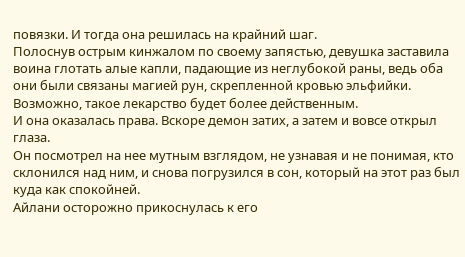повязки. И тогда она решилась на крайний шаг.
Полоснув острым кинжалом по своему запястью, девушка заставила воина глотать алые капли, падающие из неглубокой раны, ведь оба они были связаны магией рун, скрепленной кровью эльфийки. Возможно, такое лекарство будет более действенным.
И она оказалась права. Вскоре демон затих, а затем и вовсе открыл глаза.
Он посмотрел на нее мутным взглядом, не узнавая и не понимая, кто склонился над ним, и снова погрузился в сон, который на этот раз был куда как спокойней.
Айлани осторожно прикоснулась к его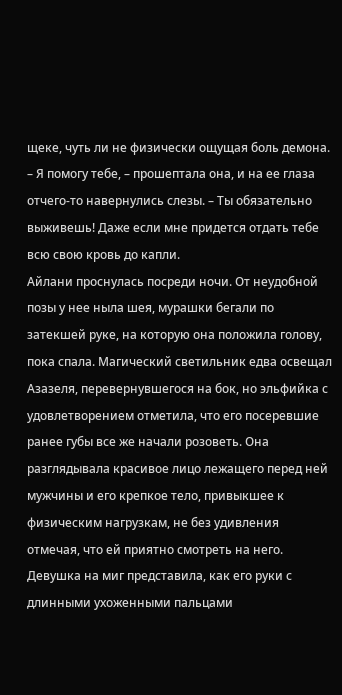щеке, чуть ли не физически ощущая боль демона.
– Я помогу тебе, – прошептала она, и на ее глаза отчего-то навернулись слезы. – Ты обязательно выживешь! Даже если мне придется отдать тебе всю свою кровь до капли.
Айлани проснулась посреди ночи. От неудобной позы у нее ныла шея, мурашки бегали по затекшей руке, на которую она положила голову, пока спала. Магический светильник едва освещал Азазеля, перевернувшегося на бок, но эльфийка с удовлетворением отметила, что его посеревшие ранее губы все же начали розоветь. Она разглядывала красивое лицо лежащего перед ней мужчины и его крепкое тело, привыкшее к физическим нагрузкам, не без удивления отмечая, что ей приятно смотреть на него. Девушка на миг представила, как его руки с длинными ухоженными пальцами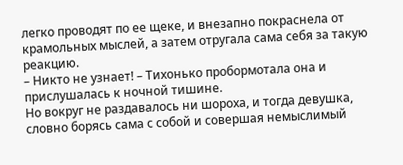легко проводят по ее щеке, и внезапно покраснела от крамольных мыслей, а затем отругала сама себя за такую реакцию.
– Никто не узнает! – Тихонько пробормотала она и прислушалась к ночной тишине.
Но вокруг не раздавалось ни шороха, и тогда девушка, словно борясь сама с собой и совершая немыслимый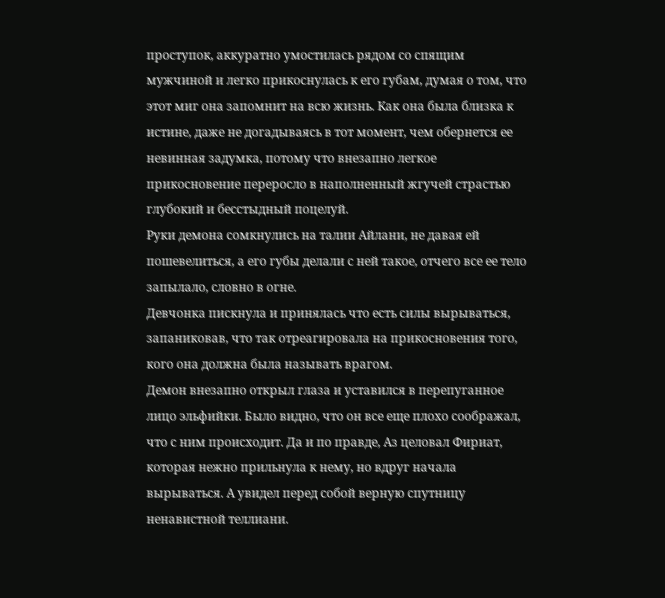проступок, аккуратно умостилась рядом со спящим мужчиной и легко прикоснулась к его губам, думая о том, что этот миг она запомнит на всю жизнь. Как она была близка к истине, даже не догадываясь в тот момент, чем обернется ее невинная задумка, потому что внезапно легкое прикосновение переросло в наполненный жгучей страстью глубокий и бесстыдный поцелуй.
Руки демона сомкнулись на талии Айлани, не давая ей пошевелиться, а его губы делали с ней такое, отчего все ее тело запылало, словно в огне.
Девчонка пискнула и принялась что есть силы вырываться, запаниковав, что так отреагировала на прикосновения того, кого она должна была называть врагом.
Демон внезапно открыл глаза и уставился в перепуганное лицо эльфийки. Было видно, что он все еще плохо соображал, что с ним происходит. Да и по правде, Аз целовал Фириат, которая нежно прильнула к нему, но вдруг начала вырываться. А увидел перед собой верную спутницу ненавистной теллиани.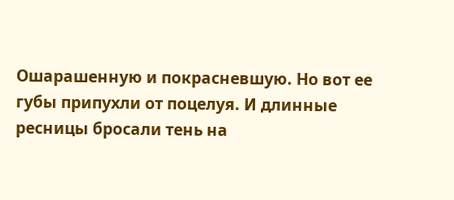Ошарашенную и покрасневшую. Но вот ее губы припухли от поцелуя. И длинные ресницы бросали тень на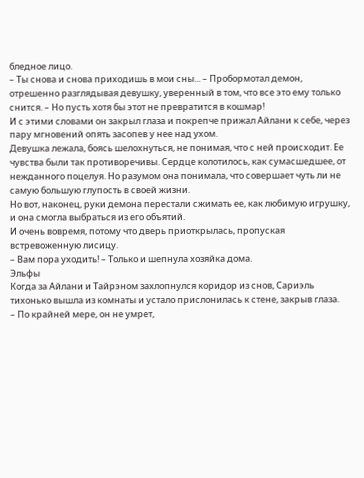бледное лицо.
– Ты снова и снова приходишь в мои сны... – Пробормотал демон, отрешенно разглядывая девушку, уверенный в том, что все это ему только снится. – Но пусть хотя бы этот не превратится в кошмар!
И с этими словами он закрыл глаза и покрепче прижал Айлани к себе, через пару мгновений опять засопев у нее над ухом.
Девушка лежала, боясь шелохнуться, не понимая, что с ней происходит. Ее чувства были так противоречивы. Сердце колотилось, как сумасшедшее, от нежданного поцелуя. Но разумом она понимала, что совершает чуть ли не самую большую глупость в своей жизни.
Но вот, наконец, руки демона перестали сжимать ее, как любимую игрушку, и она смогла выбраться из его объятий.
И очень вовремя, потому что дверь приоткрылась, пропуская встревоженную лисицу.
– Вам пора уходить! – Только и шепнула хозяйка дома.
Эльфы
Когда за Айлани и Тайрэном захлопнулся коридор из снов, Сариэль тихонько вышла из комнаты и устало прислонилась к стене, закрыв глаза.
– По крайней мере, он не умрет,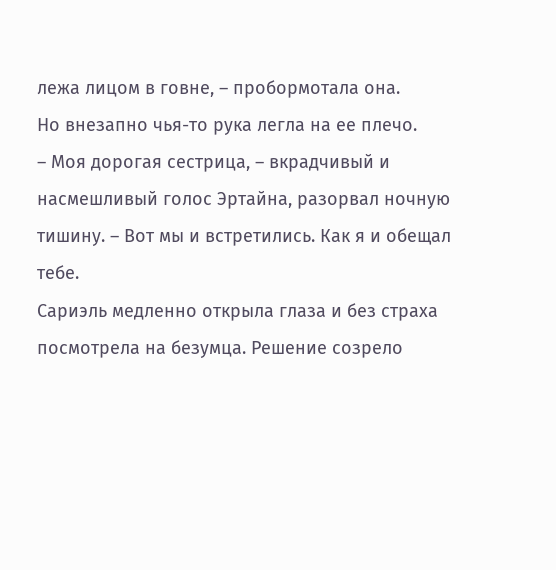лежа лицом в говне, – пробормотала она.
Но внезапно чья-то рука легла на ее плечо.
– Моя дорогая сестрица, – вкрадчивый и насмешливый голос Эртайна, разорвал ночную тишину. – Вот мы и встретились. Как я и обещал тебе.
Сариэль медленно открыла глаза и без страха посмотрела на безумца. Решение созрело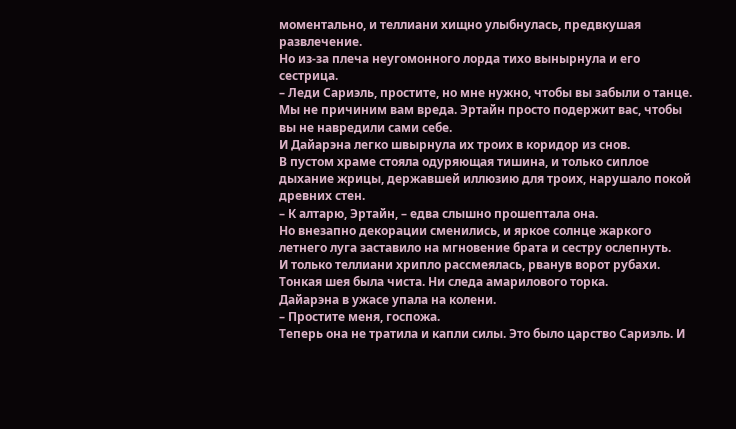моментально, и теллиани хищно улыбнулась, предвкушая развлечение.
Но из-за плеча неугомонного лорда тихо вынырнула и его сестрица.
– Леди Сариэль, простите, но мне нужно, чтобы вы забыли о танце. Мы не причиним вам вреда. Эртайн просто подержит вас, чтобы вы не навредили сами себе.
И Дайарэна легко швырнула их троих в коридор из снов.
В пустом храме стояла одуряющая тишина, и только сиплое дыхание жрицы, державшей иллюзию для троих, нарушало покой древних стен.
– К алтарю, Эртайн, – едва слышно прошептала она.
Но внезапно декорации сменились, и яркое солнце жаркого летнего луга заставило на мгновение брата и сестру ослепнуть.
И только теллиани хрипло рассмеялась, рванув ворот рубахи. Тонкая шея была чиста. Ни следа амарилового торка.
Дайарэна в ужасе упала на колени.
– Простите меня, госпожа.
Теперь она не тратила и капли силы. Это было царство Сариэль. И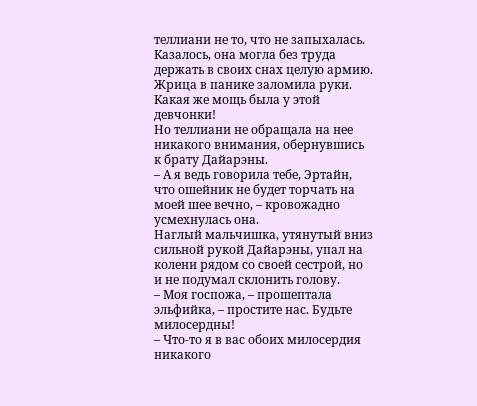теллиани не то, что не запыхалась. Казалось, она могла без труда держать в своих снах целую армию. Жрица в панике заломила руки. Какая же мощь была у этой девчонки!
Но теллиани не обращала на нее никакого внимания, обернувшись к брату Дайарэны.
– А я ведь говорила тебе, Эртайн, что ошейник не будет торчать на моей шее вечно, – кровожадно усмехнулась она.
Наглый мальчишка, утянутый вниз сильной рукой Дайарэны, упал на колени рядом со своей сестрой, но и не подумал склонить голову.
– Моя госпожа, – прошептала эльфийка, – простите нас. Будьте милосердны!
– Что-то я в вас обоих милосердия никакого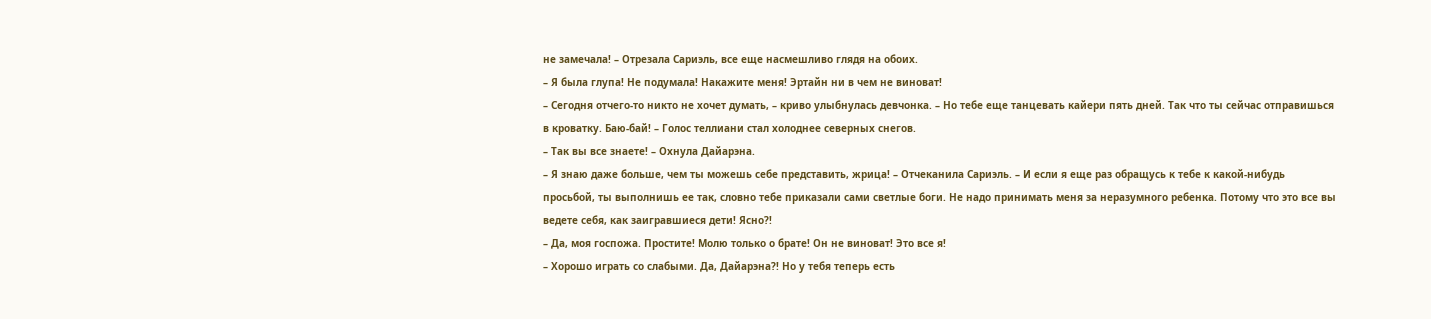не замечала! – Отрезала Сариэль, все еще насмешливо глядя на обоих.
– Я была глупа! Не подумала! Накажите меня! Эртайн ни в чем не виноват!
– Сегодня отчего-то никто не хочет думать, – криво улыбнулась девчонка. – Но тебе еще танцевать кайери пять дней. Так что ты сейчас отправишься в кроватку. Баю-бай! – Голос теллиани стал холоднее северных снегов.
– Так вы все знаете! – Охнула Дайарэна.
– Я знаю даже больше, чем ты можешь себе представить, жрица! – Отчеканила Сариэль. – И если я еще раз обращусь к тебе к какой-нибудь просьбой, ты выполнишь ее так, словно тебе приказали сами светлые боги. Не надо принимать меня за неразумного ребенка. Потому что это все вы ведете себя, как заигравшиеся дети! Ясно?!
– Да, моя госпожа. Простите! Молю только о брате! Он не виноват! Это все я!
– Хорошо играть со слабыми. Да, Дайарэна?! Но у тебя теперь есть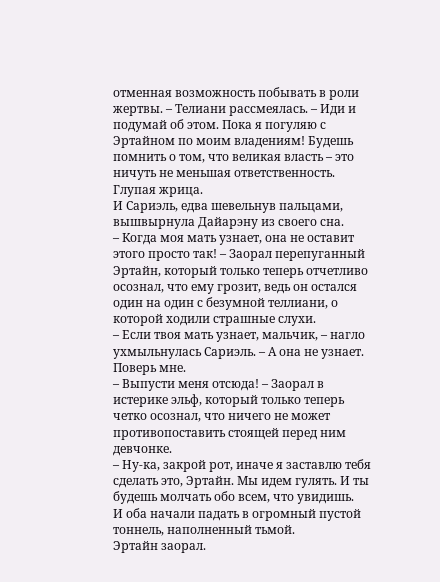отменная возможность побывать в роли жертвы. – Телиани рассмеялась. – Иди и подумай об этом. Пока я погуляю с Эртайном по моим владениям! Будешь помнить о том, что великая власть – это ничуть не меньшая ответственность. Глупая жрица.
И Сариэль, едва шевельнув пальцами, вышвырнула Дайарэну из своего сна.
– Когда моя мать узнает, она не оставит этого просто так! – Заорал перепуганный Эртайн, который только теперь отчетливо осознал, что ему грозит, ведь он остался один на один с безумной теллиани, о которой ходили страшные слухи.
– Если твоя мать узнает, мальчик, – нагло ухмыльнулась Сариэль. – А она не узнает. Поверь мне.
– Выпусти меня отсюда! – Заорал в истерике эльф, который только теперь четко осознал, что ничего не может противопоставить стоящей перед ним девчонке.
– Ну-ка, закрой рот, иначе я заставлю тебя сделать это, Эртайн. Мы идем гулять. И ты будешь молчать обо всем, что увидишь.
И оба начали падать в огромный пустой тоннель, наполненный тьмой.
Эртайн заорал.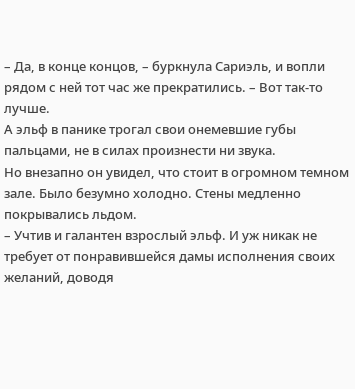– Да, в конце концов, – буркнула Сариэль, и вопли рядом с ней тот час же прекратились. – Вот так-то лучше.
А эльф в панике трогал свои онемевшие губы пальцами, не в силах произнести ни звука.
Но внезапно он увидел, что стоит в огромном темном зале. Было безумно холодно. Стены медленно покрывались льдом.
– Учтив и галантен взрослый эльф. И уж никак не требует от понравившейся дамы исполнения своих желаний, доводя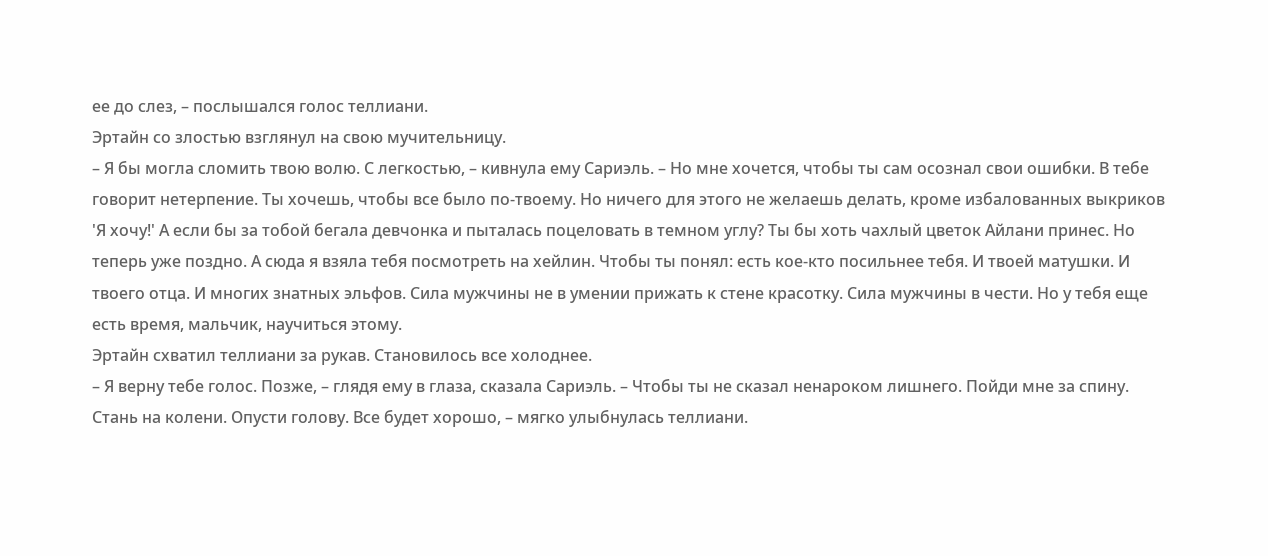ее до слез, – послышался голос теллиани.
Эртайн со злостью взглянул на свою мучительницу.
– Я бы могла сломить твою волю. С легкостью, – кивнула ему Сариэль. – Но мне хочется, чтобы ты сам осознал свои ошибки. В тебе говорит нетерпение. Ты хочешь, чтобы все было по-твоему. Но ничего для этого не желаешь делать, кроме избалованных выкриков 'Я хочу!' А если бы за тобой бегала девчонка и пыталась поцеловать в темном углу? Ты бы хоть чахлый цветок Айлани принес. Но теперь уже поздно. А сюда я взяла тебя посмотреть на хейлин. Чтобы ты понял: есть кое-кто посильнее тебя. И твоей матушки. И твоего отца. И многих знатных эльфов. Сила мужчины не в умении прижать к стене красотку. Сила мужчины в чести. Но у тебя еще есть время, мальчик, научиться этому.
Эртайн схватил теллиани за рукав. Становилось все холоднее.
– Я верну тебе голос. Позже, – глядя ему в глаза, сказала Сариэль. – Чтобы ты не сказал ненароком лишнего. Пойди мне за спину. Стань на колени. Опусти голову. Все будет хорошо, – мягко улыбнулась теллиани.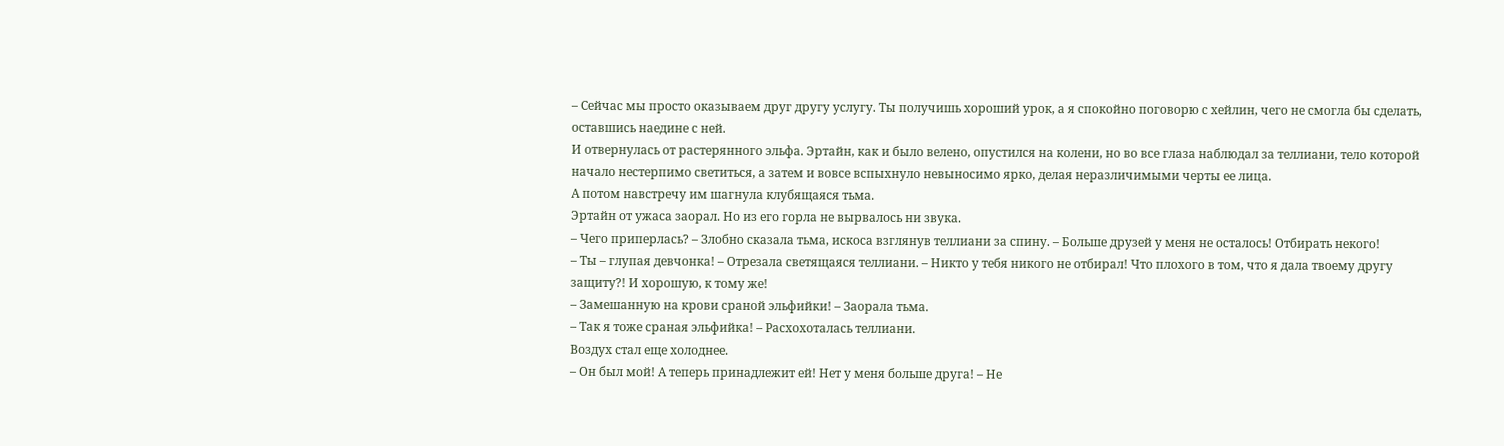– Сейчас мы просто оказываем друг другу услугу. Ты получишь хороший урок, а я спокойно поговорю с хейлин, чего не смогла бы сделать, оставшись наедине с ней.
И отвернулась от растерянного эльфа. Эртайн, как и было велено, опустился на колени, но во все глаза наблюдал за теллиани, тело которой начало нестерпимо светиться, а затем и вовсе вспыхнуло невыносимо ярко, делая неразличимыми черты ее лица.
А потом навстречу им шагнула клубящаяся тьма.
Эртайн от ужаса заорал. Но из его горла не вырвалось ни звука.
– Чего приперлась? – Злобно сказала тьма, искоса взглянув теллиани за спину. – Больше друзей у меня не осталось! Отбирать некого!
– Ты – глупая девчонка! – Отрезала светящаяся теллиани. – Никто у тебя никого не отбирал! Что плохого в том, что я дала твоему другу защиту?! И хорошую, к тому же!
– Замешанную на крови сраной эльфийки! – Заорала тьма.
– Так я тоже сраная эльфийка! – Расхохоталась теллиани.
Воздух стал еще холоднее.
– Он был мой! А теперь принадлежит ей! Нет у меня больше друга! – Не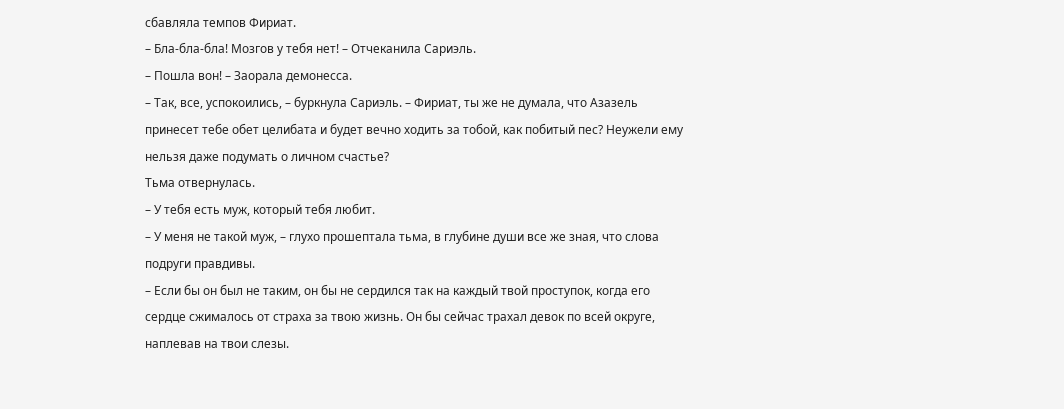сбавляла темпов Фириат.
– Бла-бла-бла! Мозгов у тебя нет! – Отчеканила Сариэль.
– Пошла вон! – Заорала демонесса.
– Так, все, успокоились, – буркнула Сариэль. – Фириат, ты же не думала, что Азазель принесет тебе обет целибата и будет вечно ходить за тобой, как побитый пес? Неужели ему нельзя даже подумать о личном счастье?
Тьма отвернулась.
– У тебя есть муж, который тебя любит.
– У меня не такой муж, – глухо прошептала тьма, в глубине души все же зная, что слова подруги правдивы.
– Если бы он был не таким, он бы не сердился так на каждый твой проступок, когда его сердце сжималось от страха за твою жизнь. Он бы сейчас трахал девок по всей округе, наплевав на твои слезы.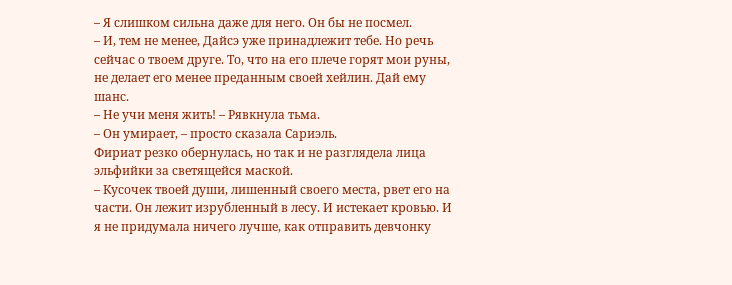– Я слишком сильна даже для него. Он бы не посмел.
– И, тем не менее, Дайсэ уже принадлежит тебе. Но речь сейчас о твоем друге. То, что на его плече горят мои руны, не делает его менее преданным своей хейлин. Дай ему шанс.
– Не учи меня жить! – Рявкнула тьма.
– Он умирает, – просто сказала Сариэль.
Фириат резко обернулась, но так и не разглядела лица эльфийки за светящейся маской.
– Кусочек твоей души, лишенный своего места, рвет его на части. Он лежит изрубленный в лесу. И истекает кровью. И я не придумала ничего лучше, как отправить девчонку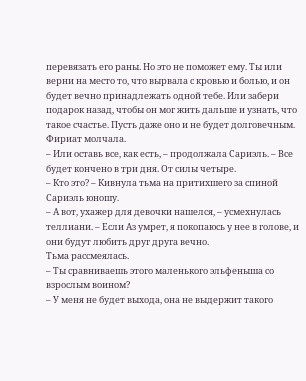перевязать его раны. Но это не поможет ему. Ты или верни на место то, что вырвала с кровью и болью, и он будет вечно принадлежать одной тебе. Или забери подарок назад, чтобы он мог жить дальше и узнать, что такое счастье. Пусть даже оно и не будет долговечным.
Фириат молчала.
– Или оставь все, как есть, – продолжала Сариэль. – Все будет кончено в три дня. От силы четыре.
– Кто это? – Кивнула тьма на притихшего за спиной Сариэль юношу.
– А вот, ухажер для девочки нашелся, – усмехнулась теллиани. – Если Аз умрет, я покопаюсь у нее в голове, и они будут любить друг друга вечно.
Тьма рассмеялась.
– Ты сравниваешь этого маленького эльфеныша со взрослым воином?
– У меня не будет выхода, она не выдержит такого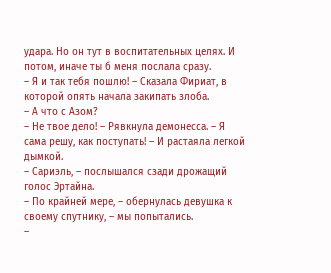удара. Но он тут в воспитательных целях. И потом, иначе ты б меня послала сразу.
– Я и так тебя пошлю! – Сказала Фириат, в которой опять начала закипать злоба.
– А что с Азом?
– Не твое дело! – Рявкнула демонесса. – Я сама решу, как поступать! – И растаяла легкой дымкой.
– Сариэль, – послышался сзади дрожащий голос Эртайна.
– По крайней мере, – обернулась девушка к своему спутнику, – мы попытались.
–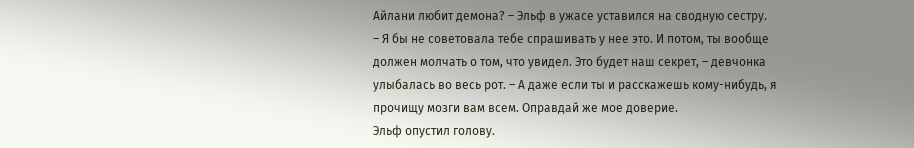Айлани любит демона? – Эльф в ужасе уставился на сводную сестру.
– Я бы не советовала тебе спрашивать у нее это. И потом, ты вообще должен молчать о том, что увидел. Это будет наш секрет, – девчонка улыбалась во весь рот. – А даже если ты и расскажешь кому-нибудь, я прочищу мозги вам всем. Оправдай же мое доверие.
Эльф опустил голову.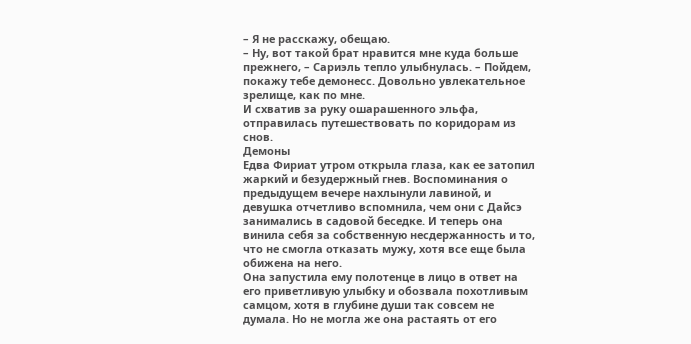– Я не расскажу, обещаю.
– Ну, вот такой брат нравится мне куда больше прежнего, – Сариэль тепло улыбнулась. – Пойдем, покажу тебе демонесс. Довольно увлекательное зрелище, как по мне.
И схватив за руку ошарашенного эльфа, отправилась путешествовать по коридорам из снов.
Демоны
Едва Фириат утром открыла глаза, как ее затопил жаркий и безудержный гнев. Воспоминания о предыдущем вечере нахлынули лавиной, и девушка отчетливо вспомнила, чем они с Дайсэ занимались в садовой беседке. И теперь она винила себя за собственную несдержанность и то, что не смогла отказать мужу, хотя все еще была обижена на него.
Она запустила ему полотенце в лицо в ответ на его приветливую улыбку и обозвала похотливым самцом, хотя в глубине души так совсем не думала. Но не могла же она растаять от его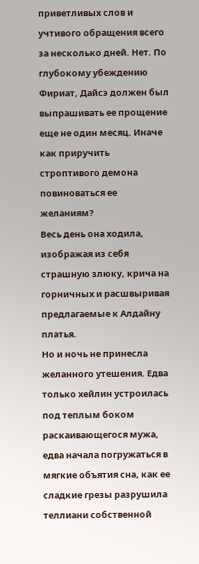приветливых слов и учтивого обращения всего за несколько дней. Нет. По глубокому убеждению Фириат, Дайсэ должен был выпрашивать ее прощение еще не один месяц. Иначе как приручить строптивого демона повиноваться ее желаниям?
Весь день она ходила, изображая из себя страшную злюку, крича на горничных и расшвыривая предлагаемые к Алдайну платья.
Но и ночь не принесла желанного утешения. Едва только хейлин устроилась под теплым боком раскаивающегося мужа, едва начала погружаться в мягкие объятия сна, как ее сладкие грезы разрушила теллиани собственной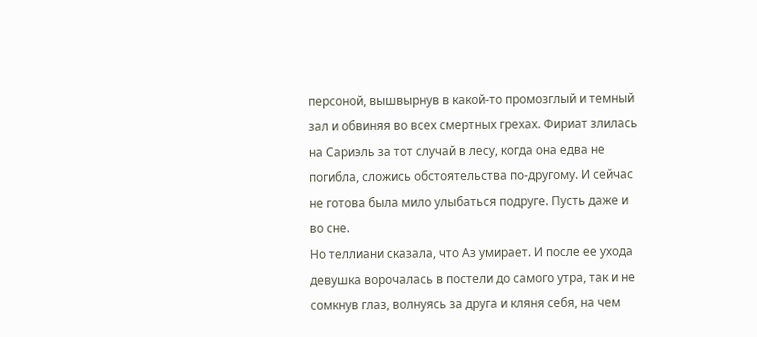персоной, вышвырнув в какой-то промозглый и темный зал и обвиняя во всех смертных грехах. Фириат злилась на Сариэль за тот случай в лесу, когда она едва не погибла, сложись обстоятельства по-другому. И сейчас не готова была мило улыбаться подруге. Пусть даже и во сне.
Но теллиани сказала, что Аз умирает. И после ее ухода девушка ворочалась в постели до самого утра, так и не сомкнув глаз, волнуясь за друга и кляня себя, на чем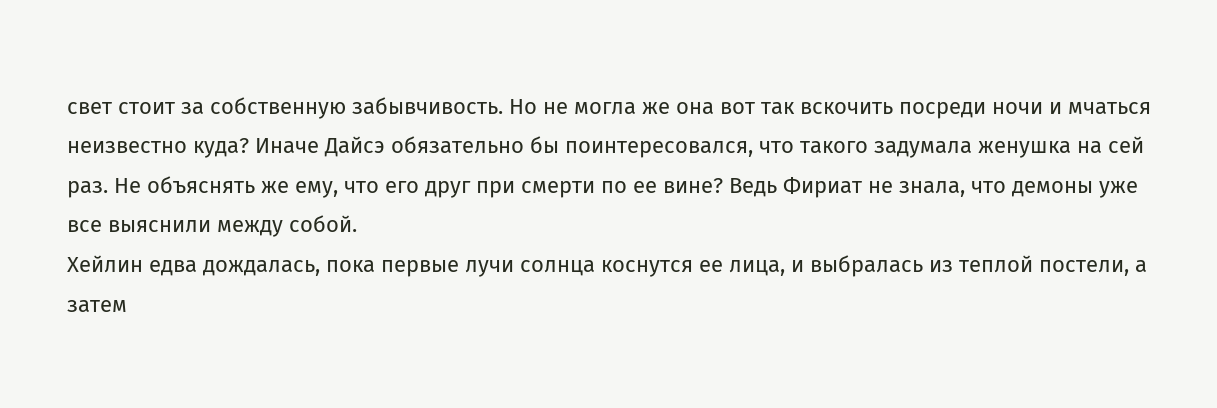свет стоит за собственную забывчивость. Но не могла же она вот так вскочить посреди ночи и мчаться неизвестно куда? Иначе Дайсэ обязательно бы поинтересовался, что такого задумала женушка на сей раз. Не объяснять же ему, что его друг при смерти по ее вине? Ведь Фириат не знала, что демоны уже все выяснили между собой.
Хейлин едва дождалась, пока первые лучи солнца коснутся ее лица, и выбралась из теплой постели, а затем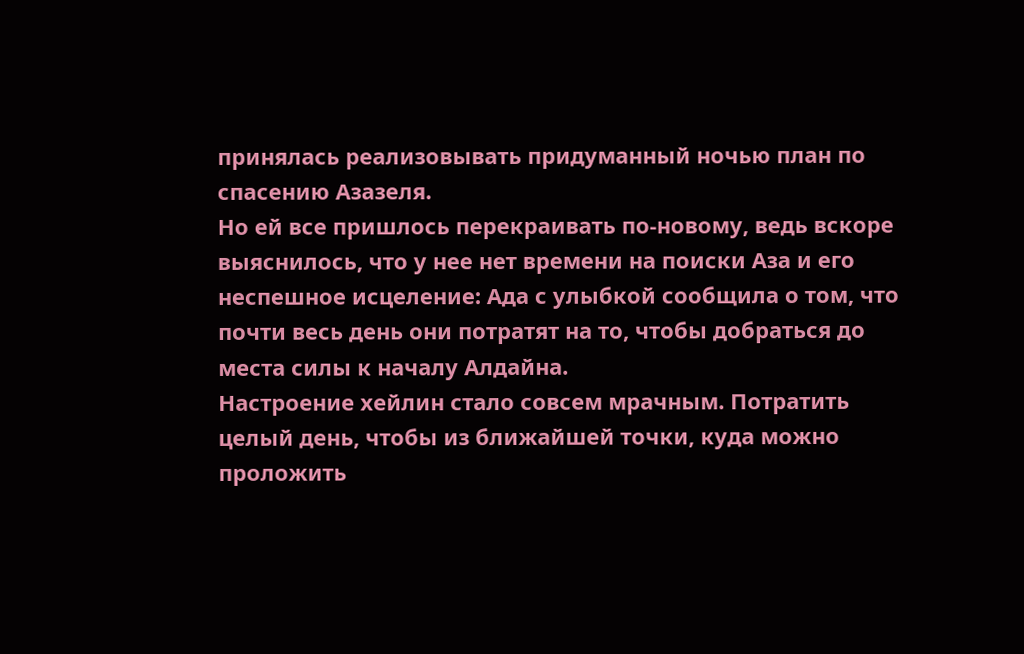принялась реализовывать придуманный ночью план по спасению Азазеля.
Но ей все пришлось перекраивать по-новому, ведь вскоре выяснилось, что у нее нет времени на поиски Аза и его неспешное исцеление: Ада с улыбкой сообщила о том, что почти весь день они потратят на то, чтобы добраться до места силы к началу Алдайна.
Настроение хейлин стало совсем мрачным. Потратить целый день, чтобы из ближайшей точки, куда можно проложить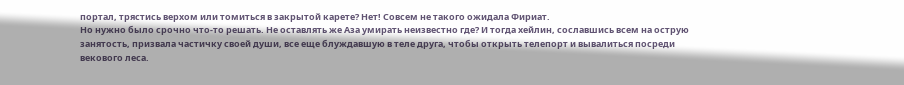портал, трястись верхом или томиться в закрытой карете? Нет! Совсем не такого ожидала Фириат.
Но нужно было срочно что-то решать. Не оставлять же Аза умирать неизвестно где? И тогда хейлин, сославшись всем на острую занятость, призвала частичку своей души, все еще блуждавшую в теле друга, чтобы открыть телепорт и вывалиться посреди векового леса.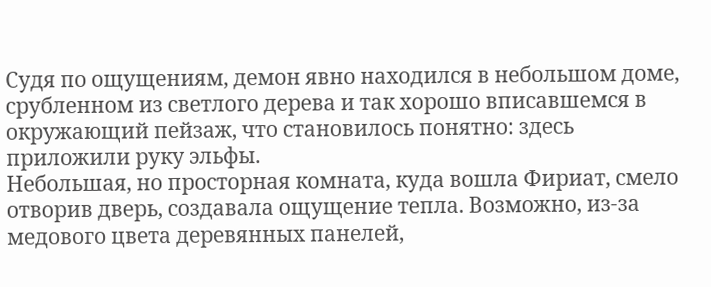Судя по ощущениям, демон явно находился в небольшом доме, срубленном из светлого дерева и так хорошо вписавшемся в окружающий пейзаж, что становилось понятно: здесь приложили руку эльфы.
Небольшая, но просторная комната, куда вошла Фириат, смело отворив дверь, создавала ощущение тепла. Возможно, из-за медового цвета деревянных панелей,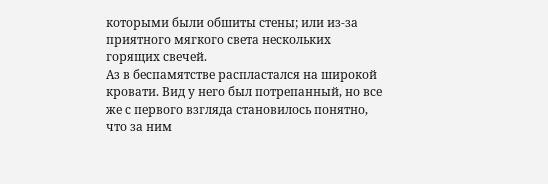которыми были обшиты стены; или из-за приятного мягкого света нескольких горящих свечей.
Аз в беспамятстве распластался на широкой кровати. Вид у него был потрепанный, но все же с первого взгляда становилось понятно, что за ним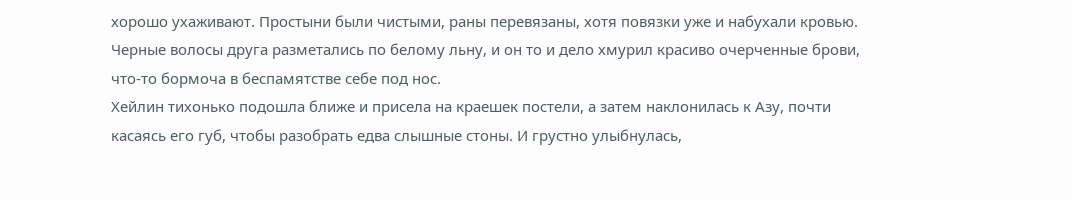хорошо ухаживают. Простыни были чистыми, раны перевязаны, хотя повязки уже и набухали кровью. Черные волосы друга разметались по белому льну, и он то и дело хмурил красиво очерченные брови, что-то бормоча в беспамятстве себе под нос.
Хейлин тихонько подошла ближе и присела на краешек постели, а затем наклонилась к Азу, почти касаясь его губ, чтобы разобрать едва слышные стоны. И грустно улыбнулась,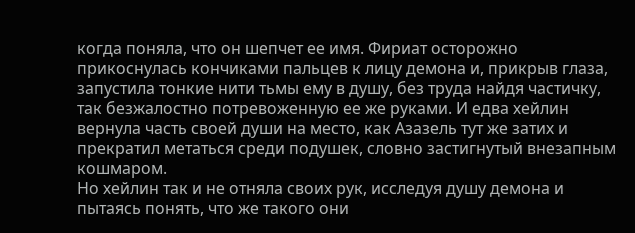когда поняла, что он шепчет ее имя. Фириат осторожно прикоснулась кончиками пальцев к лицу демона и, прикрыв глаза, запустила тонкие нити тьмы ему в душу, без труда найдя частичку, так безжалостно потревоженную ее же руками. И едва хейлин вернула часть своей души на место, как Азазель тут же затих и прекратил метаться среди подушек, словно застигнутый внезапным кошмаром.
Но хейлин так и не отняла своих рук, исследуя душу демона и пытаясь понять, что же такого они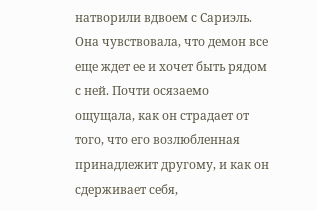натворили вдвоем с Сариэль. Она чувствовала, что демон все еще ждет ее и хочет быть рядом с ней. Почти осязаемо ощущала, как он страдает от того, что его возлюбленная принадлежит другому, и как он сдерживает себя,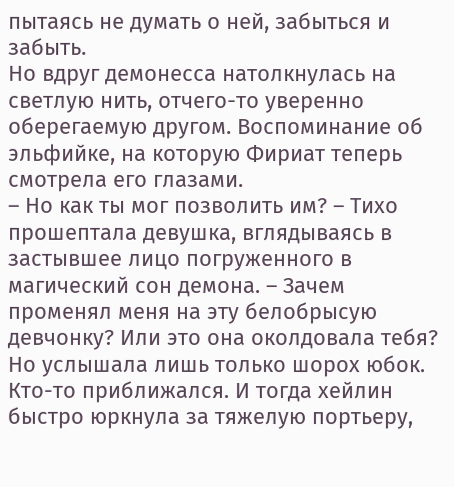пытаясь не думать о ней, забыться и забыть.
Но вдруг демонесса натолкнулась на светлую нить, отчего-то уверенно оберегаемую другом. Воспоминание об эльфийке, на которую Фириат теперь смотрела его глазами.
– Но как ты мог позволить им? – Тихо прошептала девушка, вглядываясь в застывшее лицо погруженного в магический сон демона. – Зачем променял меня на эту белобрысую девчонку? Или это она околдовала тебя?
Но услышала лишь только шорох юбок. Кто-то приближался. И тогда хейлин быстро юркнула за тяжелую портьеру,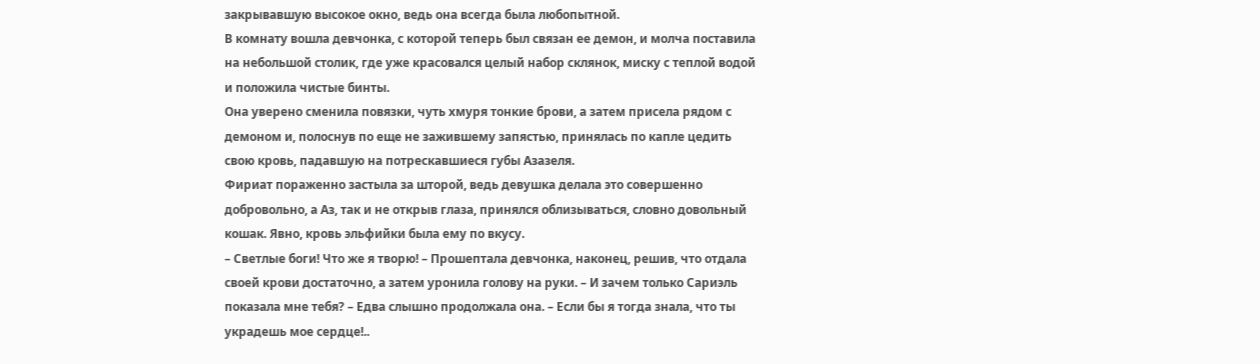закрывавшую высокое окно, ведь она всегда была любопытной.
В комнату вошла девчонка, с которой теперь был связан ее демон, и молча поставила на небольшой столик, где уже красовался целый набор склянок, миску с теплой водой и положила чистые бинты.
Она уверено сменила повязки, чуть хмуря тонкие брови, а затем присела рядом с демоном и, полоснув по еще не зажившему запястью, принялась по капле цедить свою кровь, падавшую на потрескавшиеся губы Азазеля.
Фириат пораженно застыла за шторой, ведь девушка делала это совершенно добровольно, а Аз, так и не открыв глаза, принялся облизываться, словно довольный кошак. Явно, кровь эльфийки была ему по вкусу.
– Светлые боги! Что же я творю! – Прошептала девчонка, наконец, решив, что отдала своей крови достаточно, а затем уронила голову на руки. – И зачем только Сариэль показала мне тебя? – Едва слышно продолжала она. – Если бы я тогда знала, что ты украдешь мое сердце!..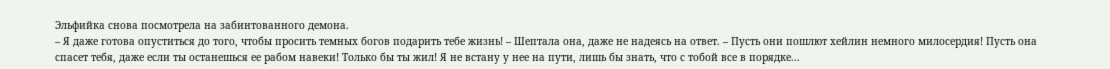Эльфийка снова посмотрела на забинтованного демона.
– Я даже готова опуститься до того, чтобы просить темных богов подарить тебе жизнь! – Шептала она, даже не надеясь на ответ. – Пусть они пошлют хейлин немного милосердия! Пусть она спасет тебя, даже если ты останешься ее рабом навеки! Только бы ты жил! Я не встану у нее на пути, лишь бы знать, что с тобой все в порядке...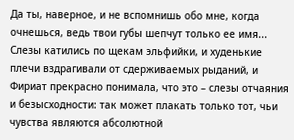Да ты, наверное, и не вспомнишь обо мне, когда очнешься, ведь твои губы шепчут только ее имя...
Слезы катились по щекам эльфийки, и худенькие плечи вздрагивали от сдерживаемых рыданий, и Фириат прекрасно понимала, что это – слезы отчаяния и безысходности: так может плакать только тот, чьи чувства являются абсолютной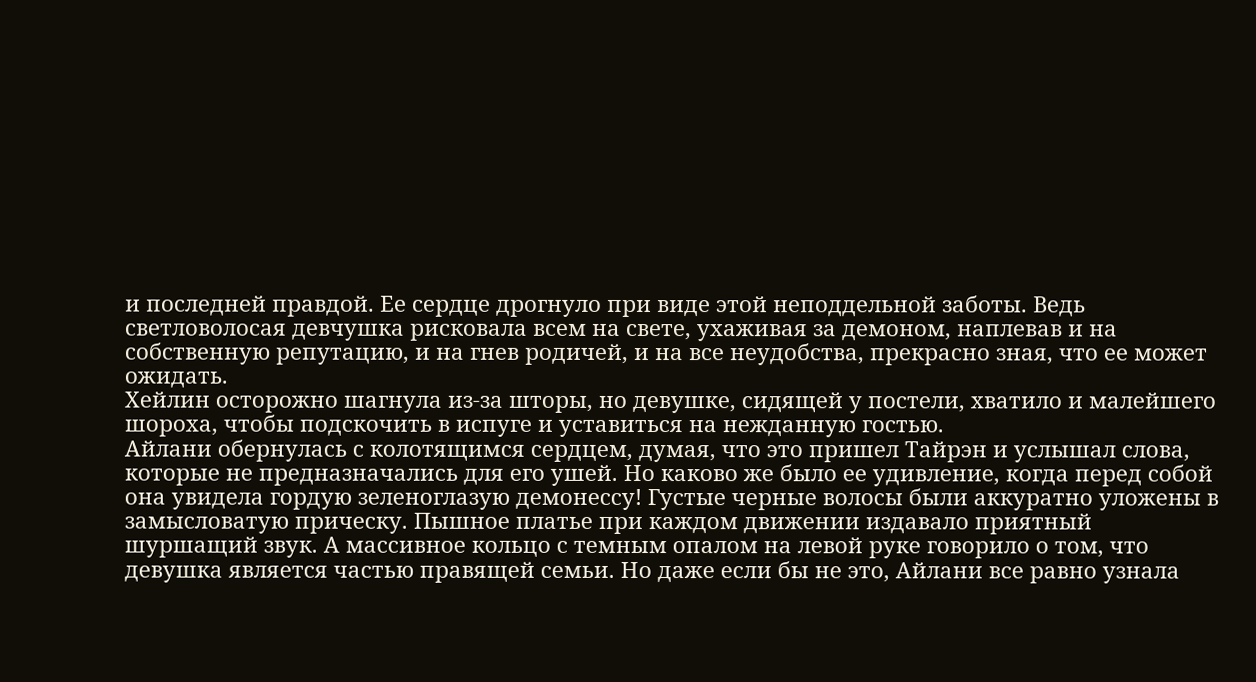и последней правдой. Ее сердце дрогнуло при виде этой неподдельной заботы. Ведь светловолосая девчушка рисковала всем на свете, ухаживая за демоном, наплевав и на собственную репутацию, и на гнев родичей, и на все неудобства, прекрасно зная, что ее может ожидать.
Хейлин осторожно шагнула из-за шторы, но девушке, сидящей у постели, хватило и малейшего шороха, чтобы подскочить в испуге и уставиться на нежданную гостью.
Айлани обернулась с колотящимся сердцем, думая, что это пришел Тайрэн и услышал слова, которые не предназначались для его ушей. Но каково же было ее удивление, когда перед собой она увидела гордую зеленоглазую демонессу! Густые черные волосы были аккуратно уложены в замысловатую прическу. Пышное платье при каждом движении издавало приятный шуршащий звук. А массивное кольцо с темным опалом на левой руке говорило о том, что девушка является частью правящей семьи. Но даже если бы не это, Айлани все равно узнала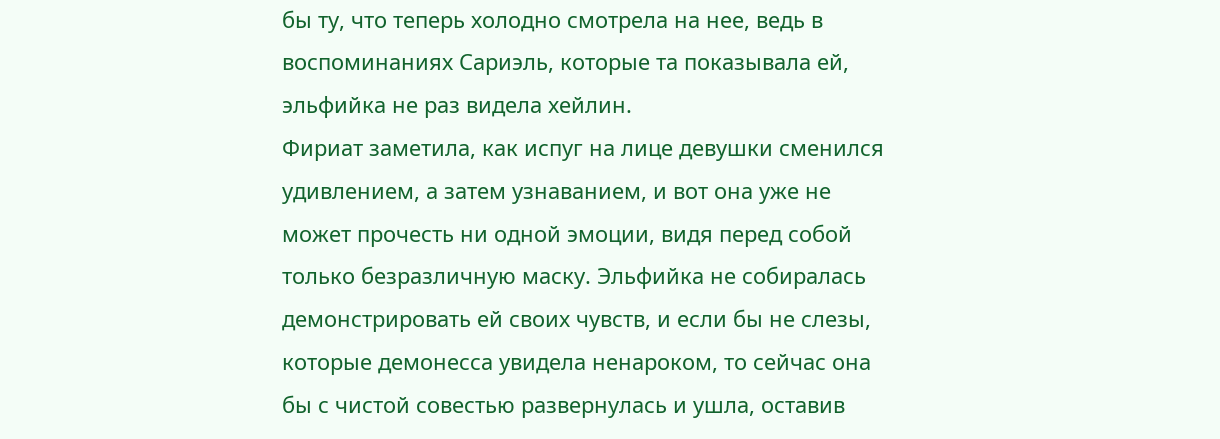бы ту, что теперь холодно смотрела на нее, ведь в воспоминаниях Сариэль, которые та показывала ей, эльфийка не раз видела хейлин.
Фириат заметила, как испуг на лице девушки сменился удивлением, а затем узнаванием, и вот она уже не может прочесть ни одной эмоции, видя перед собой только безразличную маску. Эльфийка не собиралась демонстрировать ей своих чувств, и если бы не слезы, которые демонесса увидела ненароком, то сейчас она бы с чистой совестью развернулась и ушла, оставив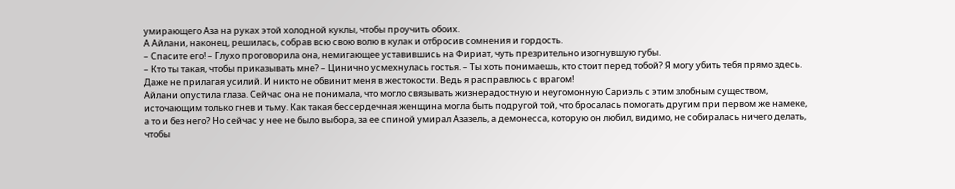умирающего Аза на руках этой холодной куклы, чтобы проучить обоих.
А Айлани, наконец, решилась, собрав всю свою волю в кулак и отбросив сомнения и гордость.
– Спасите его! – Глухо проговорила она, немигающее уставившись на Фириат, чуть презрительно изогнувшую губы.
– Кто ты такая, чтобы приказывать мне? – Цинично усмехнулась гостья. – Ты хоть понимаешь, кто стоит перед тобой? Я могу убить тебя прямо здесь. Даже не прилагая усилий. И никто не обвинит меня в жестокости. Ведь я расправлюсь с врагом!
Айлани опустила глаза. Сейчас она не понимала, что могло связывать жизнерадостную и неугомонную Сариэль с этим злобным существом, источающим только гнев и тьму. Как такая бессердечная женщина могла быть подругой той, что бросалась помогать другим при первом же намеке, а то и без него? Но сейчас у нее не было выбора, за ее спиной умирал Азазель, а демонесса, которую он любил, видимо, не собиралась ничего делать, чтобы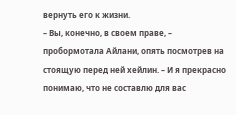вернуть его к жизни.
– Вы, конечно, в своем праве, – пробормотала Айлани, опять посмотрев на стоящую перед ней хейлин. – И я прекрасно понимаю, что не составлю для вас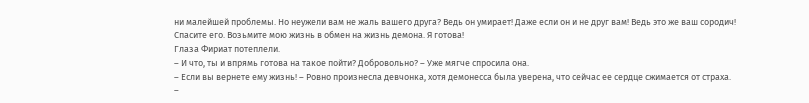ни малейшей проблемы. Но неужели вам не жаль вашего друга? Ведь он умирает! Даже если он и не друг вам! Ведь это же ваш сородич! Спасите его. Возьмите мою жизнь в обмен на жизнь демона. Я готова!
Глаза Фириат потеплели.
– И что, ты и впрямь готова на такое пойти? Добровольно? – Уже мягче спросила она.
– Если вы вернете ему жизнь! – Ровно произнесла девчонка, хотя демонесса была уверена, что сейчас ее сердце сжимается от страха.
–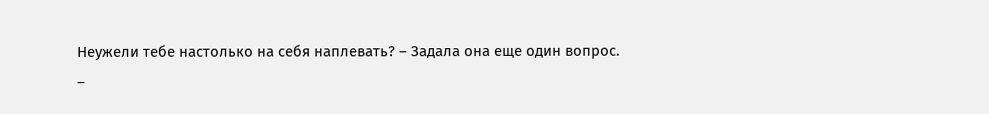Неужели тебе настолько на себя наплевать? – Задала она еще один вопрос.
–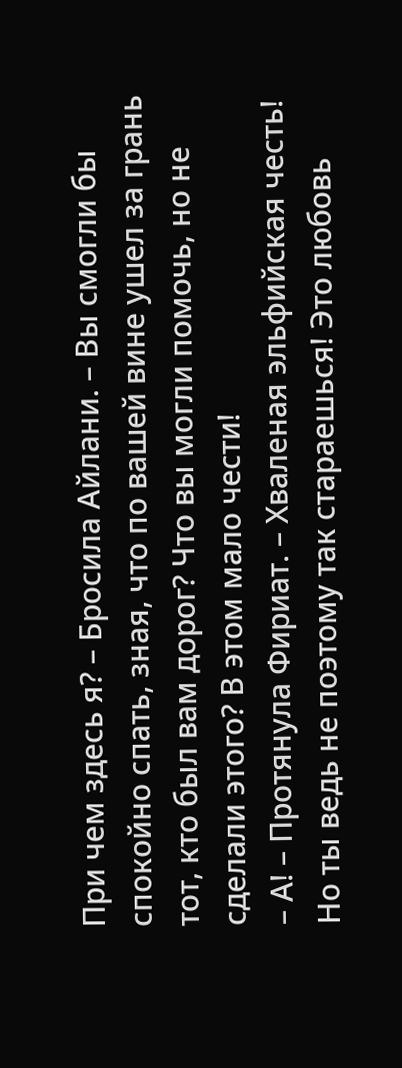При чем здесь я? – Бросила Айлани. – Вы смогли бы спокойно спать, зная, что по вашей вине ушел за грань тот, кто был вам дорог? Что вы могли помочь, но не сделали этого? В этом мало чести!
– А! – Протянула Фириат. – Хваленая эльфийская честь! Но ты ведь не поэтому так стараешься! Это любовь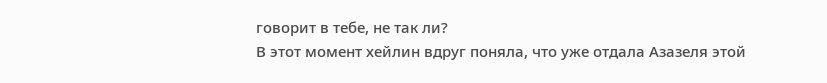говорит в тебе, не так ли?
В этот момент хейлин вдруг поняла, что уже отдала Азазеля этой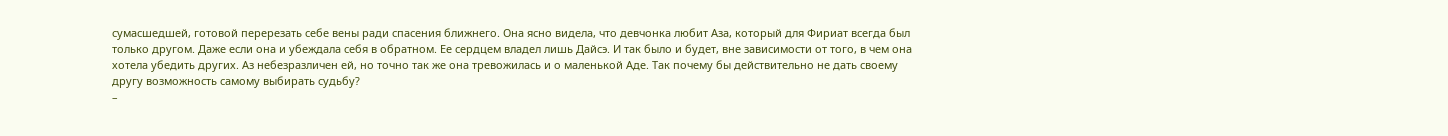сумасшедшей, готовой перерезать себе вены ради спасения ближнего. Она ясно видела, что девчонка любит Аза, который для Фириат всегда был только другом. Даже если она и убеждала себя в обратном. Ее сердцем владел лишь Дайсэ. И так было и будет, вне зависимости от того, в чем она хотела убедить других. Аз небезразличен ей, но точно так же она тревожилась и о маленькой Аде. Так почему бы действительно не дать своему другу возможность самому выбирать судьбу?
–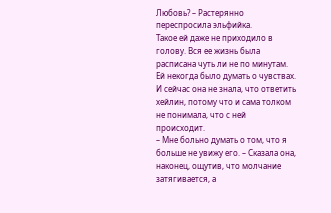Любовь? – Растерянно переспросила эльфийка.
Такое ей даже не приходило в голову. Вся ее жизнь была расписана чуть ли не по минутам. Ей некогда было думать о чувствах. И сейчас она не знала, что ответить хейлин, потому что и сама толком не понимала, что с ней происходит.
– Мне больно думать о том, что я больше не увижу его. – Сказала она, наконец, ощутив, что молчание затягивается, а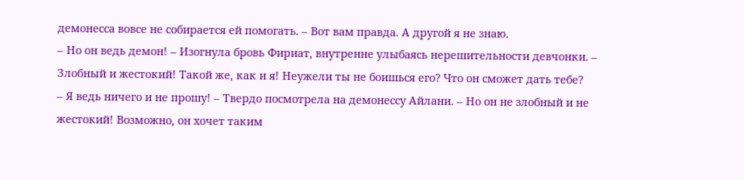демонесса вовсе не собирается ей помогать. – Вот вам правда. А другой я не знаю.
– Но он ведь демон! – Изогнула бровь Фириат, внутренне улыбаясь нерешительности девчонки. – Злобный и жестокий! Такой же, как и я! Неужели ты не боишься его? Что он сможет дать тебе?
– Я ведь ничего и не прошу! – Твердо посмотрела на демонессу Айлани. – Но он не злобный и не жестокий! Возможно, он хочет таким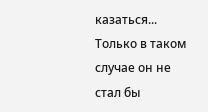казаться... Только в таком случае он не стал бы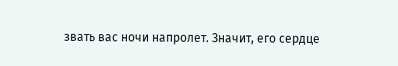звать вас ночи напролет. Значит, его сердце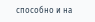способно и на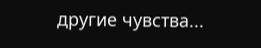другие чувства...